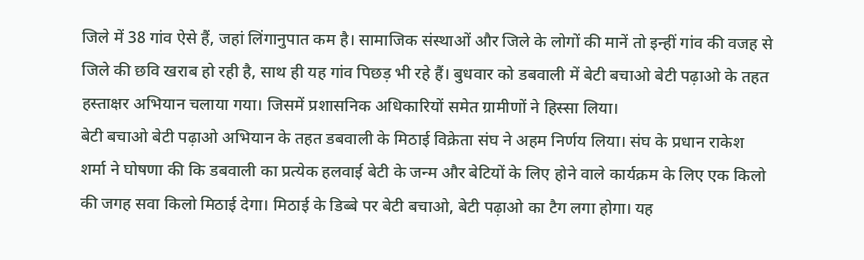जिले में 38 गांव ऐसे हैं, जहां लिंगानुपात कम है। सामाजिक संस्थाओं और जिले के लोगों की मानें तो इन्हीं गांव की वजह से जिले की छवि खराब हो रही है, साथ ही यह गांव पिछड़ भी रहे हैं। बुधवार को डबवाली में बेटी बचाओ बेटी पढ़ाओ के तहत हस्ताक्षर अभियान चलाया गया। जिसमें प्रशासनिक अधिकारियों समेत ग्रामीणों ने हिस्सा लिया।
बेटी बचाओ बेटी पढ़ाओ अभियान के तहत डबवाली के मिठाई विक्रेता संघ ने अहम निर्णय लिया। संघ के प्रधान राकेश शर्मा ने घोषणा की कि डबवाली का प्रत्येक हलवाई बेटी के जन्म और बेटियों के लिए होने वाले कार्यक्रम के लिए एक किलो की जगह सवा किलो मिठाई देगा। मिठाई के डिब्बे पर बेटी बचाओ, बेटी पढ़ाओ का टैग लगा होगा। यह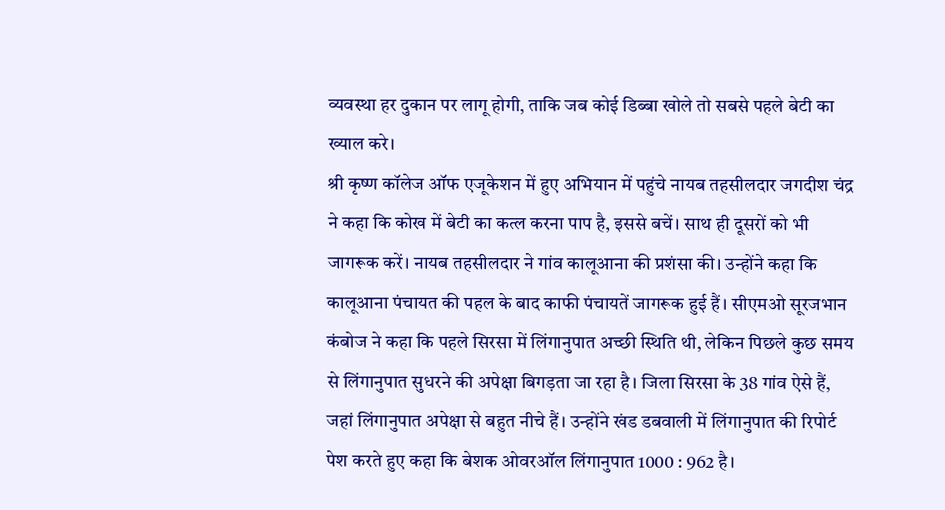व्यवस्था हर दुकान पर लागू होगी, ताकि जब कोई डिब्बा खोले तो सबसे पहले बेटी का ख्याल करे।
श्री कृष्ण कॉलेज ऑफ एजूकेशन में हुए अभियान में पहुंचे नायब तहसीलदार जगदीश चंद्र ने कहा कि कोख में बेटी का कत्ल करना पाप है, इससे बचें। साथ ही दूसरों को भी जागरूक करें। नायब तहसीलदार ने गांव कालूआना की प्रशंसा की। उन्होंने कहा कि कालूआना पंचायत की पहल के बाद काफी पंचायतें जागरूक हुई हैं। सीएमओ सूरजभान कंबोज ने कहा कि पहले सिरसा में लिंगानुपात अच्छी स्थिति थी, लेकिन पिछले कुछ समय से लिंगानुपात सुधरने की अपेक्षा बिगड़ता जा रहा है। जिला सिरसा के 38 गांव ऐसे हैं, जहां लिंगानुपात अपेक्षा से बहुत नीचे हैं। उन्होंने खंड डबवाली में लिंगानुपात की रिपोर्ट पेश करते हुए कहा कि बेशक ओवरऑल लिंगानुपात 1000 : 962 है।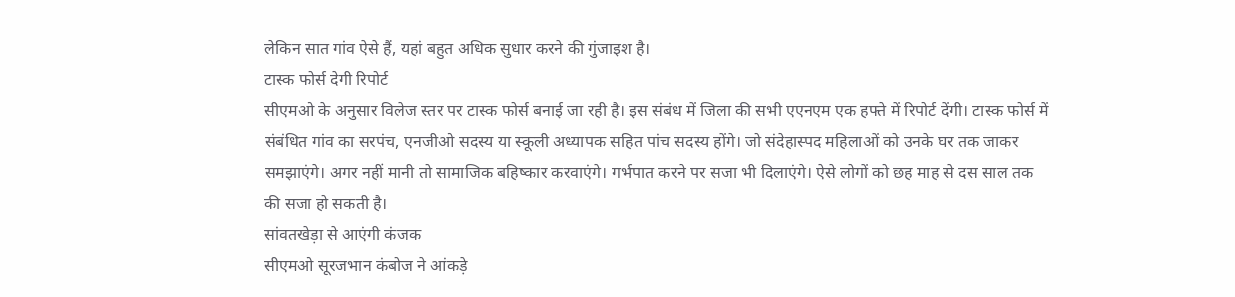लेकिन सात गांव ऐसे हैं, यहां बहुत अधिक सुधार करने की गुंजाइश है।
टास्क फोर्स देगी रिपोर्ट
सीएमओ के अनुसार विलेज स्तर पर टास्क फोर्स बनाई जा रही है। इस संबंध में जिला की सभी एएनएम एक हफ्ते में रिपोर्ट देंगी। टास्क फोर्स में संबंधित गांव का सरपंच, एनजीओ सदस्य या स्कूली अध्यापक सहित पांच सदस्य होंगे। जो संदेहास्पद महिलाओं को उनके घर तक जाकर समझाएंगे। अगर नहीं मानी तो सामाजिक बहिष्कार करवाएंगे। गर्भपात करने पर सजा भी दिलाएंगे। ऐसे लोगों को छह माह से दस साल तक की सजा हो सकती है।
सांवतखेड़ा से आएंगी कंजक
सीएमओ सूरजभान कंबोज ने आंकड़े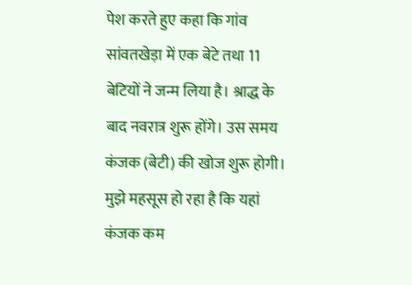पेश करते हुए कहा कि गांव सांवतखेड़ा में एक बेटे तथा 11 बेटियों ने जन्म लिया है। श्राद्ध के बाद नवरात्र शुरू होंगे। उस समय कंजक (बेटी) की खोज शुरू होगी। मुझे महसूस हो रहा है कि यहां कंजक कम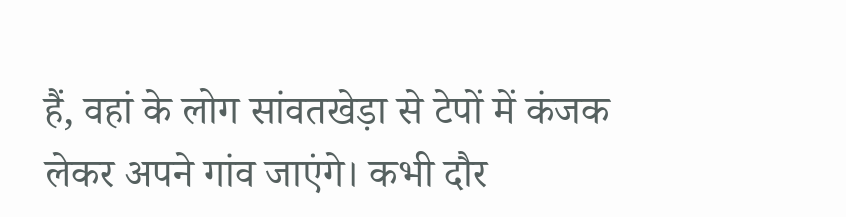हैं, वहां के लोग सांवतखेड़ा से टेपों में कंजक लेकर अपने गांव जाएंगे। कभी दौर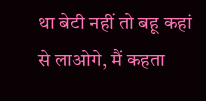था बेटी नहीं तो बहू कहां से लाओगे, मैं कहता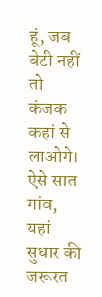हूं, जब बेटी नहीं तो कंजक कहां से लाओगे।
ऐसे सात गांव, यहां सुधार की जरूरत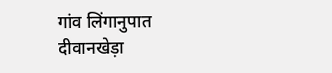गांव लिंगानुपात
दीवानखेड़ा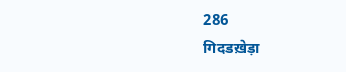286
गिदडख़ेड़ा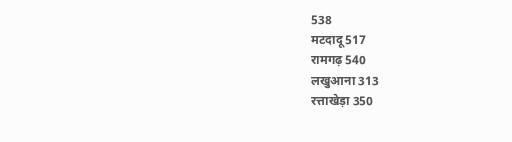538
मटदादू 517
रामगढ़ 540
लखुआना 313
रत्ताखेड़ा 350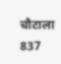चौटाला 837